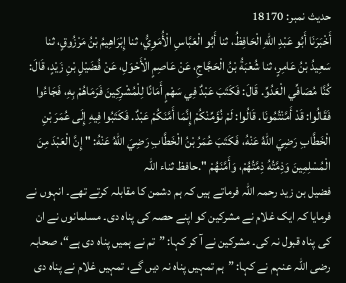حدیث نمبر: 18170
أَخْبَرَنَا أَبُو عَبْدِ اللهِ الْحَافِظُ، ثنا أَبُو الْعَبَّاسِ الْأُمَوِيُّ، ثنا إِبْرَاهِيمُ بْنُ مَرْزُوقٍ، ثنا سَعِيدُ بْنُ عَامِرٍ، ثنا شُعْبَةُ بْنُ الْحَجَّاجِ، عَنْ عَاصِمٍ الْأَحْوَلِ، عَنْ فُضَيْلِ بْنِ زَيْدٍ، قَالَ: كُنَّا مُصَافِّي الْعَدُوِّ. قَالَ: فَكَتَبَ عَبْدٌ فِي سَهْمٍ أَمَانًا لِلْمُشْرِكِينَ فَرَمَاهُمْ بِهِ، فَجَاءُوا فَقَالُوا: قَدْ أَمَّنْتُمُونَا. قَالُوا: لَمْ نُؤَمِّنْكُمْ إِنَّمَا أَمَّنَكُمْ عَبْدٌ. فَكَتَبُوا فِيهِ إِلَى عُمَرَ بْنِ الْخَطَّابِ رَضِيَ اللهُ عَنْهُ، فَكَتَبَ عُمَرُ بْنُ الْخَطَّابِ رَضِيَ اللهُ عَنْهُ: " إِنَّ الْعَبْدَ مِنَ الْمُسْلِمِينَ وَذِمَّتُهُ ذِمَّتُهُمْ، وَأَمَّنَهُمْ ".حافظ ثناء اللہ
فضیل بن زید رحمہ اللہ فرماتے ہیں کہ ہم دشمن کا مقابلہ کرتے تھے۔ انہوں نے فرمایا کہ ایک غلام نے مشرکین کو اپنے حصہ کی پناہ دی۔ مسلمانوں نے ان کی پناہ قبول نہ کی۔ مشرکین نے آ کر کہا: ”تم نے ہمیں پناہ دی ہے“، صحابہ رضی اللہ عنہم نے کہا: ”ہم تمہیں پناہ نہ دیں گے، تمہیں غلام نے پناہ دی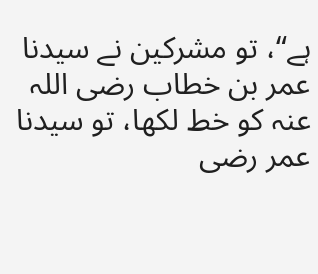ہے“، تو مشرکین نے سیدنا عمر بن خطاب رضی اللہ عنہ کو خط لکھا، تو سیدنا عمر رضی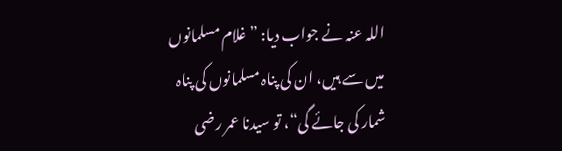اللہ عنہ نے جواب دیا: ”غلام مسلمانوں میں سے ہیں، ان کی پناہ مسلمانوں کی پناہ شمار کی جائے گی“، تو سیدنا عمر رضی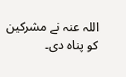اللہ عنہ نے مشرکین کو پناہ دی۔